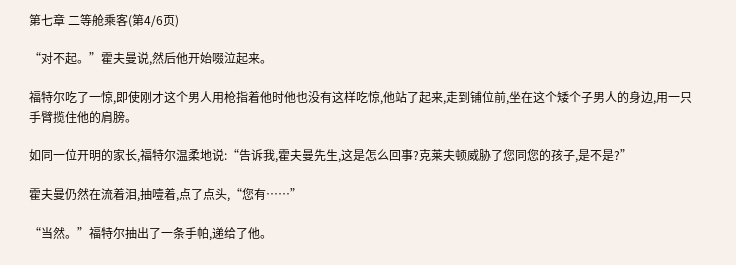第七章 二等舱乘客(第4/6页)

“对不起。”霍夫曼说,然后他开始啜泣起来。

福特尔吃了一惊,即使刚才这个男人用枪指着他时他也没有这样吃惊,他站了起来,走到铺位前,坐在这个矮个子男人的身边,用一只手臂揽住他的肩膀。

如同一位开明的家长,福特尔温柔地说:“告诉我,霍夫曼先生,这是怎么回事?克莱夫顿威胁了您同您的孩子,是不是?”

霍夫曼仍然在流着泪,抽噎着,点了点头,“您有……”

“当然。”福特尔抽出了一条手帕,递给了他。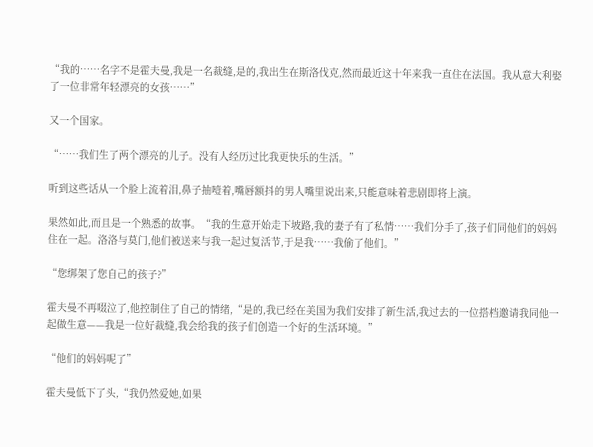“我的……名字不是霍夫曼,我是一名裁缝,是的,我出生在斯洛伐克,然而最近这十年来我一直住在法国。我从意大利娶了一位非常年轻漂亮的女孩……”

又一个国家。

“……我们生了两个漂亮的儿子。没有人经历过比我更快乐的生活。”

听到这些话从一个脸上流着泪,鼻子抽噎着,嘴唇额抖的男人嘴里说出来,只能意味着悲剧即将上演。

果然如此,而且是一个熟悉的故事。“我的生意开始走下坡路,我的妻子有了私情……我们分手了,孩子们同他们的妈妈住在一起。洛洛与莫门,他们被送来与我一起过复活节,于是我……我偷了他们。”

“您绑架了您自己的孩子?”

霍夫曼不再啜泣了,他控制住了自己的情绪,“是的,我已经在美国为我们安排了新生活,我过去的一位搭档邀请我同他一起做生意——我是一位好裁缝,我会给我的孩子们创造一个好的生活环境。”

“他们的妈妈呢了”

霍夫曼低下了头,“我仍然爱她,如果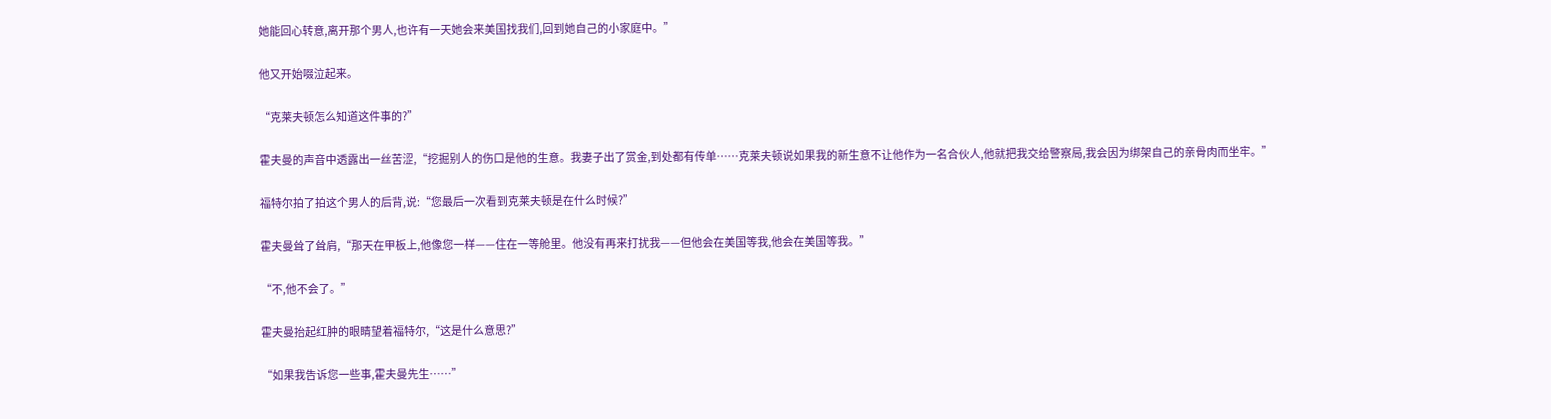她能回心转意,离开那个男人,也许有一天她会来美国找我们,回到她自己的小家庭中。”

他又开始啜泣起来。

“克莱夫顿怎么知道这件事的?”

霍夫曼的声音中透露出一丝苦涩,“挖掘别人的伤口是他的生意。我妻子出了赏金,到处都有传单……克莱夫顿说如果我的新生意不让他作为一名合伙人,他就把我交给警察局,我会因为绑架自己的亲骨肉而坐牢。”

福特尔拍了拍这个男人的后背,说:“您最后一次看到克莱夫顿是在什么时候?”

霍夫曼耸了耸肩,“那天在甲板上,他像您一样——住在一等舱里。他没有再来打扰我——但他会在美国等我,他会在美国等我。”

“不,他不会了。”

霍夫曼抬起红肿的眼睛望着福特尔,“这是什么意思?”

“如果我告诉您一些事,霍夫曼先生……”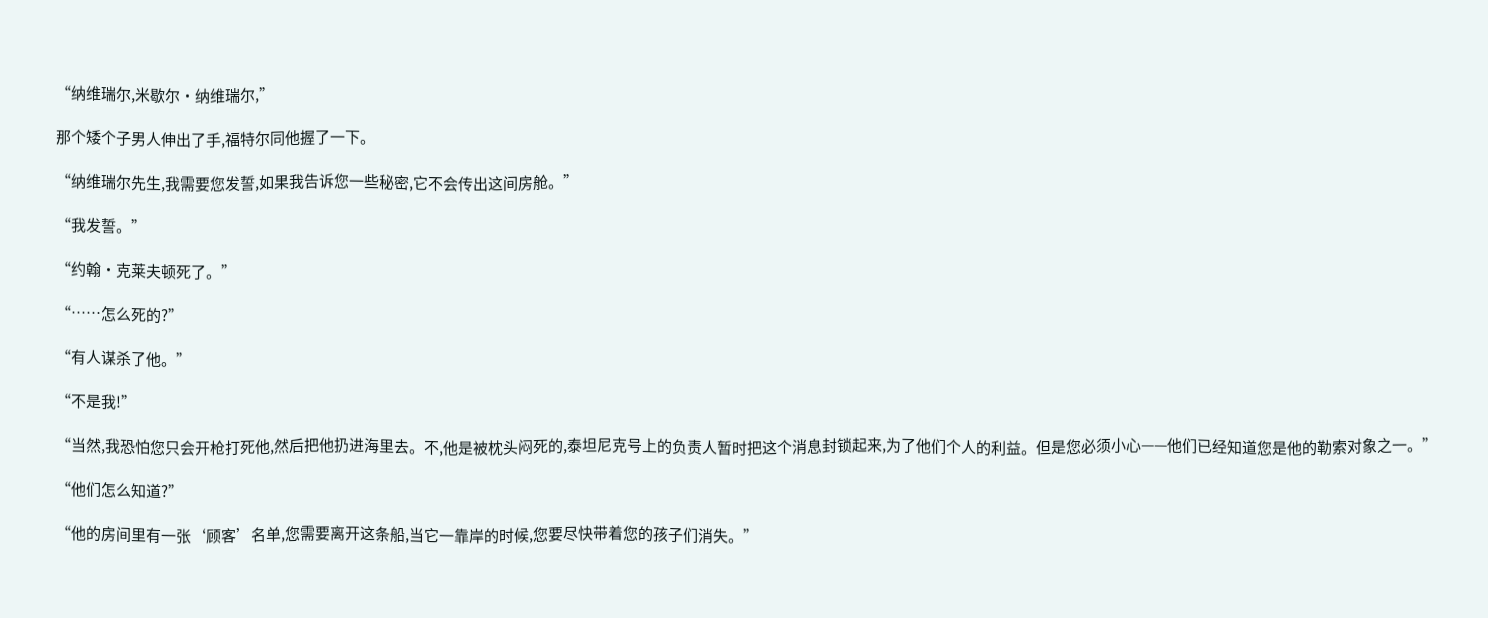“纳维瑞尔,米歇尔·纳维瑞尔,”

那个矮个子男人伸出了手,福特尔同他握了一下。

“纳维瑞尔先生,我需要您发誓,如果我告诉您一些秘密,它不会传出这间房舱。”

“我发誓。”

“约翰·克莱夫顿死了。”

“……怎么死的?”

“有人谋杀了他。”

“不是我!”

“当然,我恐怕您只会开枪打死他,然后把他扔进海里去。不,他是被枕头闷死的,泰坦尼克号上的负责人暂时把这个消息封锁起来,为了他们个人的利益。但是您必须小心——他们已经知道您是他的勒索对象之一。”

“他们怎么知道?”

“他的房间里有一张‘顾客’名单,您需要离开这条船,当它一靠岸的时候,您要尽快带着您的孩子们消失。”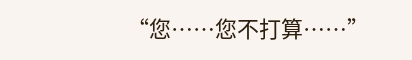“您……您不打算……”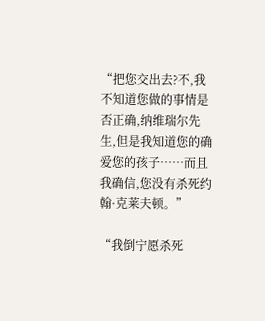“把您交出去?不,我不知道您做的事情是否正确,纳维瑞尔先生,但是我知道您的确爱您的孩子……而且我确信,您没有杀死约翰·克莱夫顿。”

“我倒宁愿杀死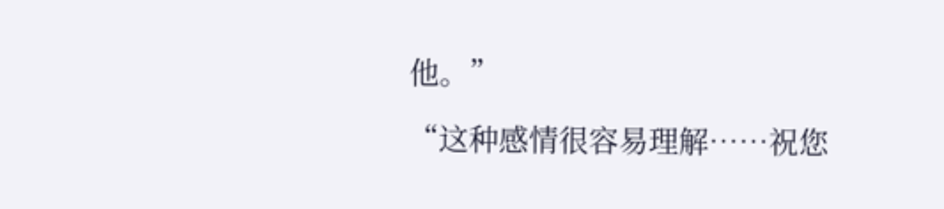他。”

“这种感情很容易理解……祝您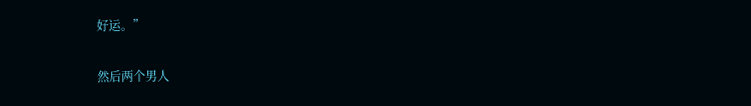好运。”

然后两个男人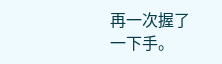再一次握了一下手。